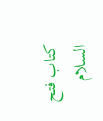كتاب فتح السلام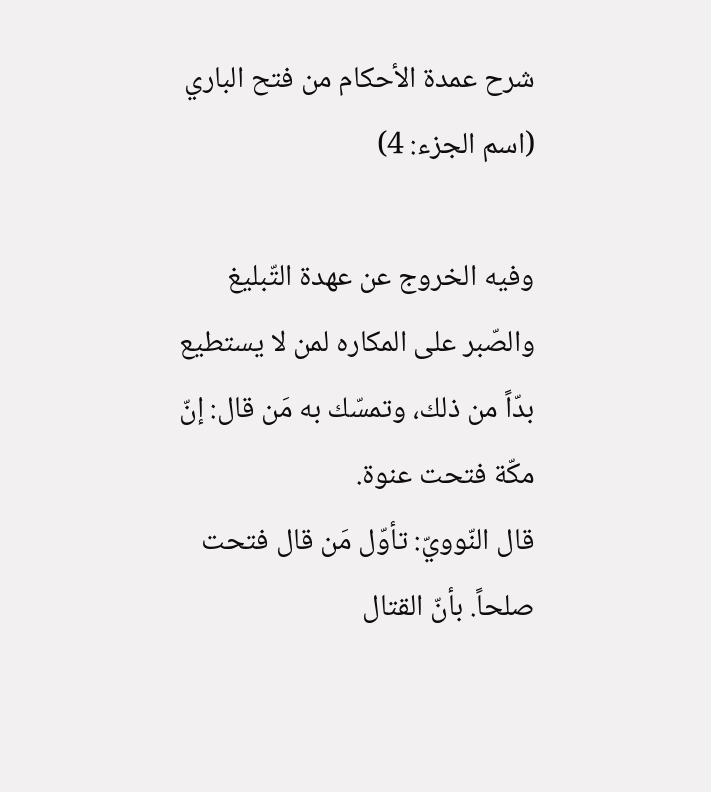شرح عمدة الأحكام من فتح الباري (اسم الجزء: 4)

وفيه الخروج عن عهدة التّبليغ والصّبر على المكاره لمن لا يستطيع بدّاً من ذلك، وتمسّك به مَن قال: إنّ مكّة فتحت عنوة.
قال النّوويّ: تأوّل مَن قال فتحت صلحاً. بأنّ القتال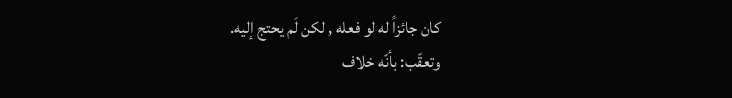كان جائزاً له لو فعله , لكن لَم يحتج إليه.
وتعقّب: بأنّه خلاف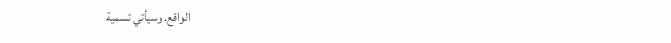الواقع. وسيأتي تسمية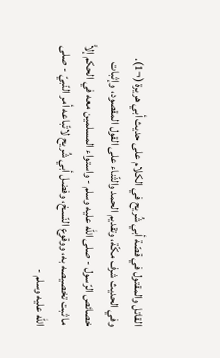القاتل والمقتول في قصّة أبي شُريح في الكلام على حديث أبي هريرة (¬1).
وفي الحديث شرف مكّة، وتقديم الحمد والثّناء على القول المقصود، وإثبات خصائص الرّسول - صلى الله عليه وسلم - واستواء المسلمين معه في الحكم إلاَّ ما ثبت تخصيصه به، ووقوع النّسخ، وفضل أبي شُريح لاتّباعه أمر النّبيّ - صلى الله عليه وسلم -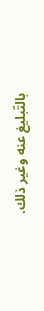بالتّبليغ عنه وغير ذلك.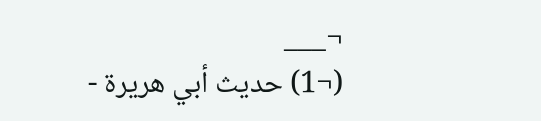¬___
(¬1) حديث أبي هريرة -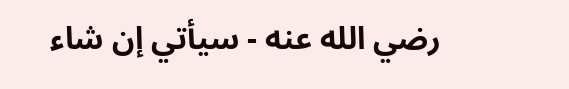رضي الله عنه - سيأتي إن شاء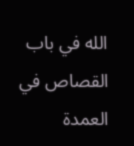الله في باب القصاص في العمدة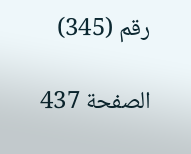رقم (345)

الصفحة 437